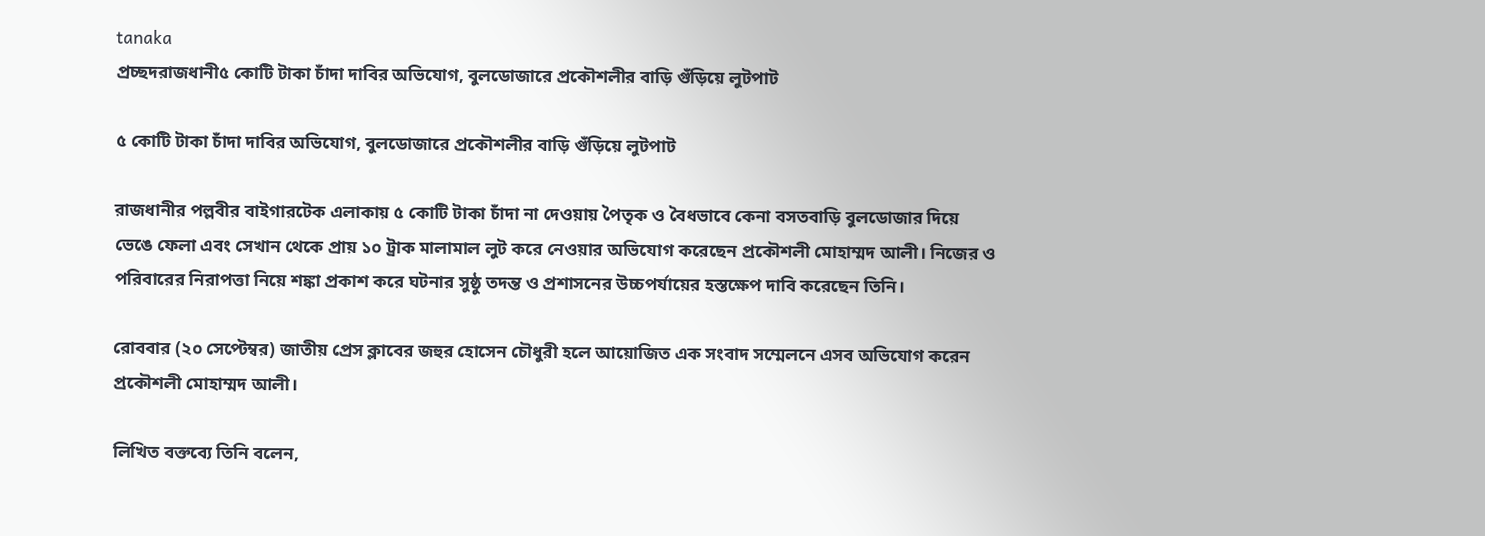tanaka
প্রচ্ছদরাজধানী৫ কোটি টাকা চাঁদা দাবির অভিযোগ, বুলডোজারে প্রকৌশলীর বাড়ি গুঁড়িয়ে লুটপাট

৫ কোটি টাকা চাঁদা দাবির অভিযোগ, বুলডোজারে প্রকৌশলীর বাড়ি গুঁড়িয়ে লুটপাট

রাজধানীর পল্লবীর বাইগারটেক এলাকায় ৫ কোটি টাকা চাঁদা না দেওয়ায় পৈতৃক ও বৈধভাবে কেনা বসতবাড়ি বুলডোজার দিয়ে ভেঙে ফেলা এবং সেখান থেকে প্রায় ১০ ট্রাক মালামাল লুট করে নেওয়ার অভিযোগ করেছেন প্রকৌশলী মোহাম্মদ আলী। নিজের ও পরিবারের নিরাপত্তা নিয়ে শঙ্কা প্রকাশ করে ঘটনার সুষ্ঠু তদন্ত ও প্রশাসনের উচ্চপর্যায়ের হস্তক্ষেপ দাবি করেছেন তিনি।

রোববার (২০ সেপ্টেম্বর) জাতীয় প্রেস ক্লাবের জহুর হোসেন চৌধুরী হলে আয়োজিত এক সংবাদ সম্মেলনে এসব অভিযোগ করেন প্রকৌশলী মোহাম্মদ আলী।

লিখিত বক্তব্যে তিনি বলেন,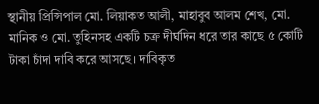স্থানীয় প্রিন্সিপাল মো. লিয়াকত আলী, মাহাবুব আলম শেখ, মো. মানিক ও মো. তুহিনসহ একটি চক্র দীর্ঘদিন ধরে তার কাছে ৫ কোটি টাকা চাঁদা দাবি করে আসছে। দাবিকৃত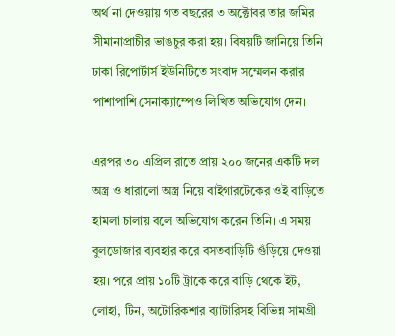অর্থ না দেওয়ায় গত বছরের ৩ অক্টোবর তার জমির সীমানাপ্রাচীর ভাঙচুর করা হয়। বিষয়টি জানিয়ে তিনি ঢাকা রিপোর্টার্স ইউনিটিতে সংবাদ সম্মেলন করার পাশাপাশি সেনাক্যাম্পেও লিখিত অভিযোগ দেন।

এরপর ৩০ এপ্রিল রাতে প্রায় ২০০ জনের একটি দল অস্ত্র ও ধারালো অস্ত্র নিয়ে বাইগারটেকের ওই বাড়িতে হামলা চালায় বলে অভিযোগ করেন তিনি। এ সময় বুলডোজার ব্যবহার করে বসতবাড়িটি গুঁড়িয়ে দেওয়া হয়। পরে প্রায় ১০টি ট্রাকে করে বাড়ি থেকে ইট, লোহা, টিন, অটোরিকশার ব্যাটারিসহ বিভিন্ন সামগ্রী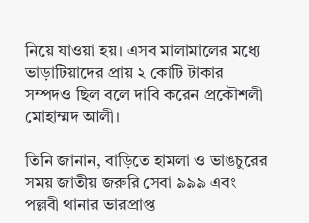নিয়ে যাওয়া হয়। এসব মালামালের মধ্যে ভাড়াটিয়াদের প্রায় ২ কোটি টাকার সম্পদও ছিল বলে দাবি করেন প্রকৌশলী মোহাম্মদ আলী।

তিনি জানান, বাড়িতে হামলা ও ভাঙচুরের সময় জাতীয় জরুরি সেবা ৯৯৯ এবং পল্লবী থানার ভারপ্রাপ্ত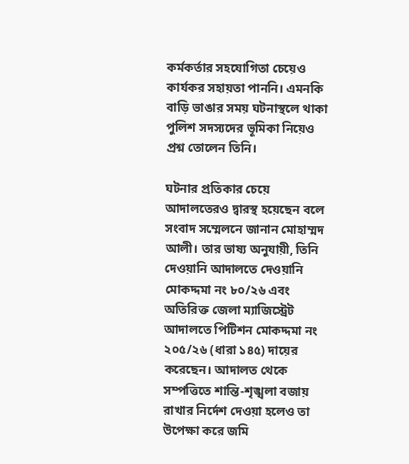কর্মকর্তার সহযোগিতা চেয়েও কার্যকর সহায়তা পাননি। এমনকি বাড়ি ভাঙার সময় ঘটনাস্থলে থাকা পুলিশ সদস্যদের ভূমিকা নিয়েও প্রশ্ন তোলেন তিনি।

ঘটনার প্রতিকার চেয়ে আদালতেরও দ্বারস্থ হয়েছেন বলে সংবাদ সম্মেলনে জানান মোহাম্মদ আলী। তার ভাষ্য অনুযায়ী, তিনি দেওয়ানি আদালতে দেওয়ানি মোকদ্দমা নং ৮০/২৬ এবং অতিরিক্ত জেলা ম্যাজিস্ট্রেট আদালতে পিটিশন মোকদ্দমা নং ২০৫/২৬ (ধারা ১৪৫) দায়ের করেছেন। আদালত থেকে সম্পত্তিতে শান্তি-শৃঙ্খলা বজায় রাখার নির্দেশ দেওয়া হলেও তা উপেক্ষা করে জমি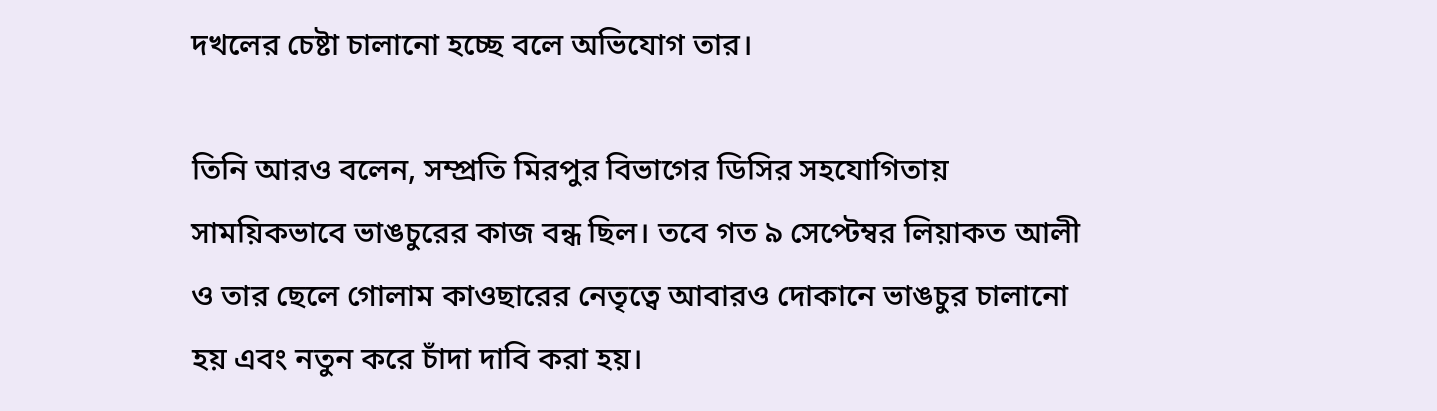দখলের চেষ্টা চালানো হচ্ছে বলে অভিযোগ তার।

তিনি আরও বলেন, সম্প্রতি মিরপুর বিভাগের ডিসির সহযোগিতায় সাময়িকভাবে ভাঙচুরের কাজ বন্ধ ছিল। তবে গত ৯ সেপ্টেম্বর লিয়াকত আলী ও তার ছেলে গোলাম কাওছারের নেতৃত্বে আবারও দোকানে ভাঙচুর চালানো হয় এবং নতুন করে চাঁদা দাবি করা হয়।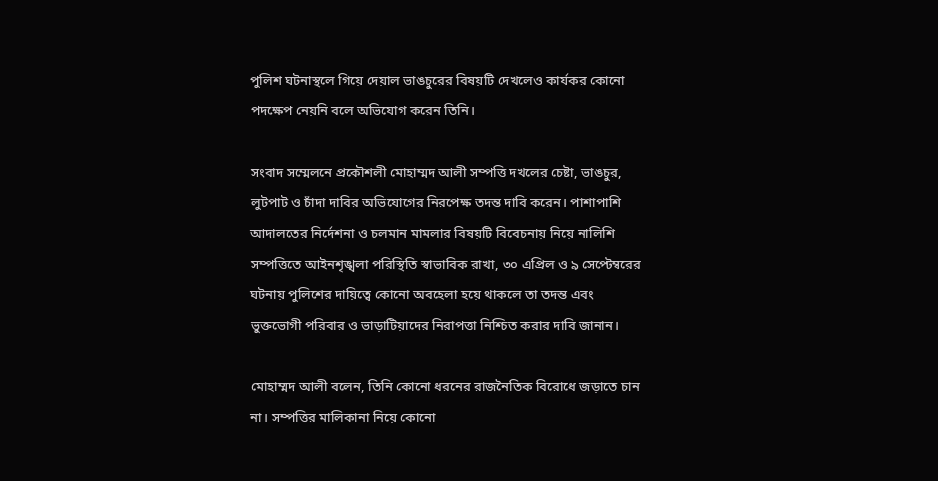পুলিশ ঘটনাস্থলে গিয়ে দেয়াল ভাঙচুরের বিষয়টি দেখলেও কার্যকর কোনো পদক্ষেপ নেয়নি বলে অভিযোগ করেন তিনি।

সংবাদ সম্মেলনে প্রকৌশলী মোহাম্মদ আলী সম্পত্তি দখলের চেষ্টা, ভাঙচুর, লুটপাট ও চাঁদা দাবির অভিযোগের নিরপেক্ষ তদন্ত দাবি করেন। পাশাপাশি আদালতের নির্দেশনা ও চলমান মামলার বিষয়টি বিবেচনায় নিয়ে নালিশি সম্পত্তিতে আইনশৃঙ্খলা পরিস্থিতি স্বাভাবিক রাখা, ৩০ এপ্রিল ও ৯ সেপ্টেম্বরের ঘটনায় পুলিশের দায়িত্বে কোনো অবহেলা হয়ে থাকলে তা তদন্ত এবং ভুক্তভোগী পরিবার ও ভাড়াটিয়াদের নিরাপত্তা নিশ্চিত করার দাবি জানান।

মোহাম্মদ আলী বলেন, তিনি কোনো ধরনের রাজনৈতিক বিরোধে জড়াতে চান না। সম্পত্তির মালিকানা নিয়ে কোনো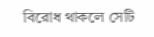বিরোধ থাকলে সেটি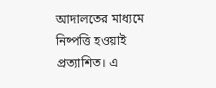আদালতের মাধ্যমে নিষ্পত্তি হওয়াই প্রত্যাশিত। এ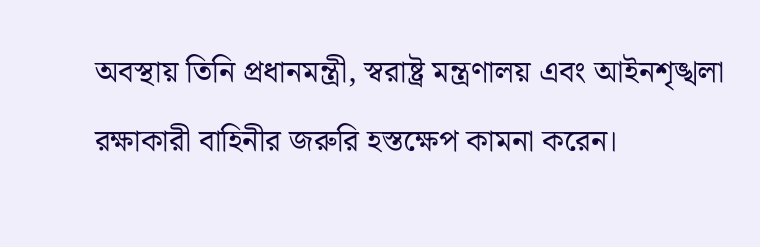অবস্থায় তিনি প্রধানমন্ত্রী, স্বরাষ্ট্র মন্ত্রণালয় এবং আইনশৃঙ্খলা রক্ষাকারী বাহিনীর জরুরি হস্তক্ষেপ কামনা করেন।